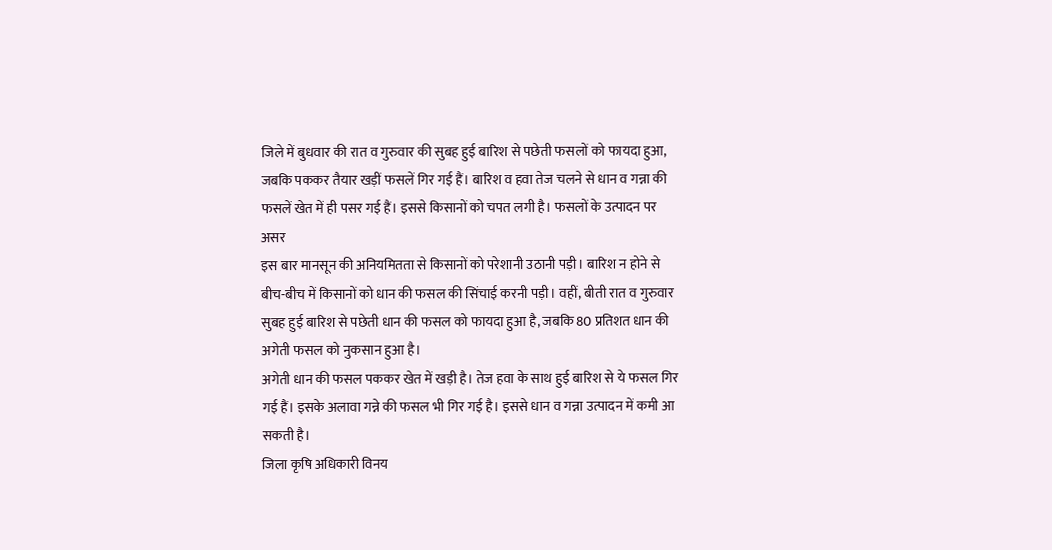जिले में बुधवार की रात व गुरुवार की सुबह हुई बारिश से पछेती फसलों को फायदा हुआ, जबकि पककर तैयार खड़ीं फसलें गिर गई हैं। बारिश व हवा तेज चलने से धान व गन्ना की फसलें खेत में ही पसर गई हैं। इससे किसानों को चपत लगी है। फसलों के उत्पादन पर असर
इस बार मानसून की अनियमितता से किसानों को परेशानी उठानी पड़ी। बारिश न होने से बीच-बीच में किसानों को धान की फसल की सिंचाई करनी पड़ी। वहीं, बीती रात व गुरुवार सुबह हुई बारिश से पछेती धान की फसल को फायदा हुआ है, जबकि 80 प्रतिशत धान की अगेती फसल को नुकसान हुआ है।
अगेती धान की फसल पककर खेत में खड़ी है। तेज हवा के साथ हुई बारिश से ये फसल गिर गई हैं। इसके अलावा गन्ने की फसल भी गिर गई है। इससे धान व गन्ना उत्पादन में कमी आ सकती है।
जिला कृषि अधिकारी विनय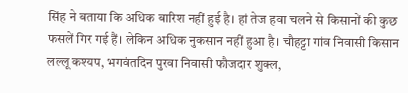सिंह ने बताया कि अधिक बारिश नहीं हुई है। हां तेज हवा चलने से किसानों की कुछ फसलें गिर गई हैं। लेकिन अधिक नुकसान नहीं हुआ है। चौहट्टा गांव निवासी किसान लल्लू कश्यप, भगवंतदिन पुरवा निवासी फौजदार शुक्ल,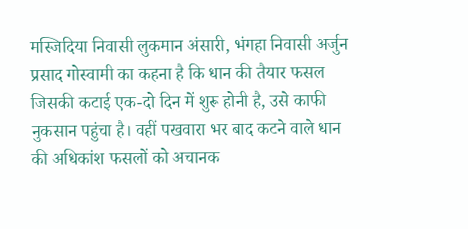मस्जिदिया निवासी लुकमान अंसारी, भंगहा निवासी अर्जुन प्रसाद गोस्वामी का कहना है कि धान की तैयार फसल जिसकी कटाई एक-दो दिन में शुरू होनी है, उसे काफी नुकसान पहुंचा है। वहीं पखवारा भर बाद कटने वाले धान की अधिकांश फसलों को अचानक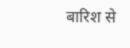बारिश से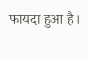फायदा हुआ है।